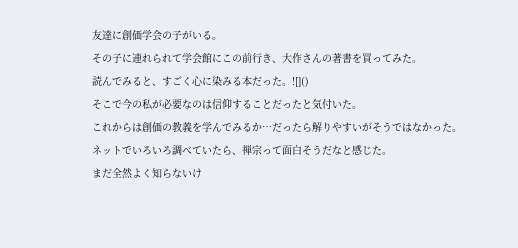友達に創価学会の子がいる。
その子に連れられて学会館にこの前行き、大作さんの著書を買ってみた。
読んでみると、すごく心に染みる本だった。![]()
そこで今の私が必要なのは信仰することだったと気付いた。
これからは創価の教義を学んでみるか…だったら解りやすいがそうではなかった。
ネットでいろいろ調べていたら、禅宗って面白そうだなと感じた。
まだ全然よく知らないけ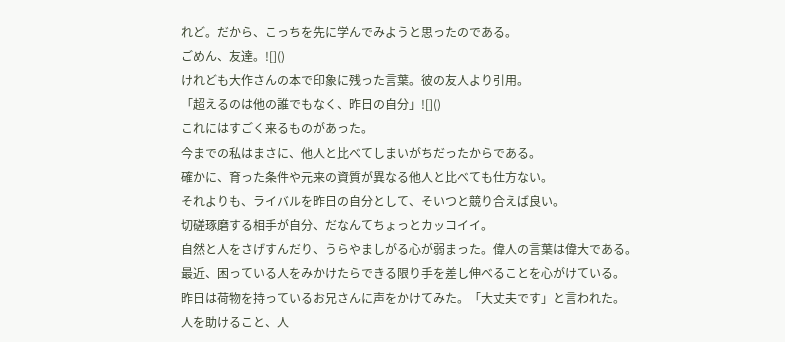れど。だから、こっちを先に学んでみようと思ったのである。
ごめん、友達。![]()
けれども大作さんの本で印象に残った言葉。彼の友人より引用。
「超えるのは他の誰でもなく、昨日の自分」![]()
これにはすごく来るものがあった。
今までの私はまさに、他人と比べてしまいがちだったからである。
確かに、育った条件や元来の資質が異なる他人と比べても仕方ない。
それよりも、ライバルを昨日の自分として、そいつと競り合えば良い。
切磋琢磨する相手が自分、だなんてちょっとカッコイイ。
自然と人をさげすんだり、うらやましがる心が弱まった。偉人の言葉は偉大である。
最近、困っている人をみかけたらできる限り手を差し伸べることを心がけている。
昨日は荷物を持っているお兄さんに声をかけてみた。「大丈夫です」と言われた。
人を助けること、人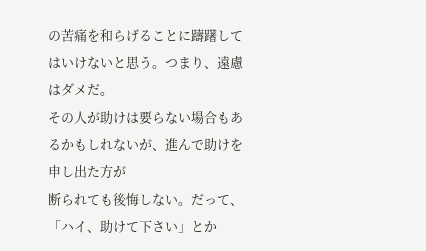の苦痛を和らげることに躊躇してはいけないと思う。つまり、遠慮はダメだ。
その人が助けは要らない場合もあるかもしれないが、進んで助けを申し出た方が
断られても後悔しない。だって、「ハイ、助けて下さい」とか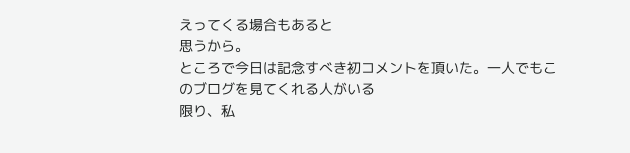えってくる場合もあると
思うから。
ところで今日は記念すべき初コメントを頂いた。一人でもこのブログを見てくれる人がいる
限り、私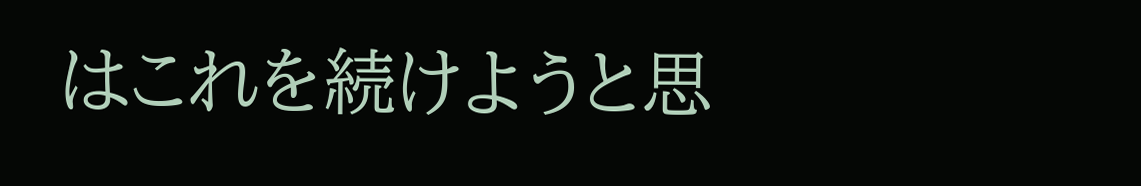はこれを続けようと思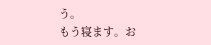う。
もう寝ます。お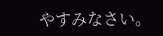やすみなさい。